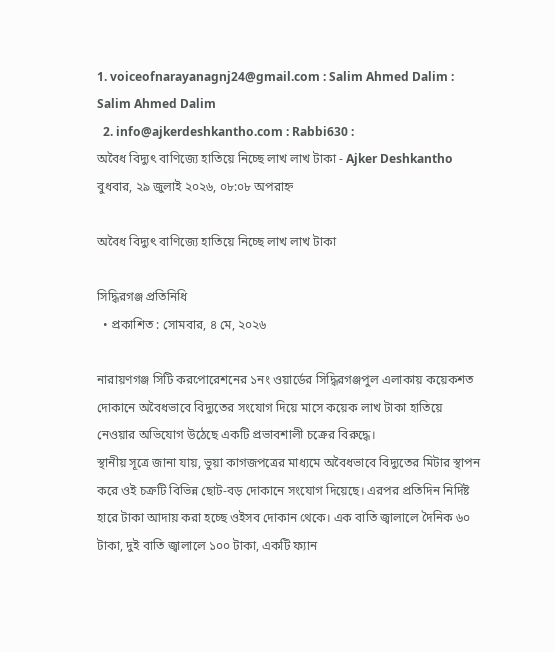1. voiceofnarayanagnj24@gmail.com : Salim Ahmed Dalim : Salim Ahmed Dalim
  2. info@ajkerdeshkantho.com : Rabbi630 :
অবৈধ বিদ্যুৎ বাণিজ্যে হাতিয়ে নিচ্ছে লাখ লাখ টাকা - Ajker Deshkantho
বুধবার, ২৯ জুলাই ২০২৬, ০৮:০৮ অপরাহ্ন

অবৈধ বিদ্যুৎ বাণিজ্যে হাতিয়ে নিচ্ছে লাখ লাখ টাকা

সিদ্ধিরগঞ্জ প্রতিনিধি
  • প্রকাশিত : সোমবার, ৪ মে, ২০২৬

নারায়ণগঞ্জ সিটি করপোরেশনের ১নং ওয়ার্ডের সিদ্ধিরগঞ্জপুল এলাকায় কয়েকশত দোকানে অবৈধভাবে বিদ্যুতের সংযোগ দিয়ে মাসে কয়েক লাখ টাকা হাতিয়ে নেওয়ার অভিযোগ উঠেছে একটি প্রভাবশালী চক্রের বিরুদ্ধে।
স্থানীয় সূত্রে জানা যায়, ভুয়া কাগজপত্রের মাধ্যমে অবৈধভাবে বিদ্যুতের মিটার স্থাপন করে ওই চক্রটি বিভিন্ন ছোট-বড় দোকানে সংযোগ দিয়েছে। এরপর প্রতিদিন নির্দিষ্ট হারে টাকা আদায় করা হচ্ছে ওইসব দোকান থেকে। এক বাতি জ্বালালে দৈনিক ৬০ টাকা, দুই বাতি জ্বালালে ১০০ টাকা, একটি ফ্যান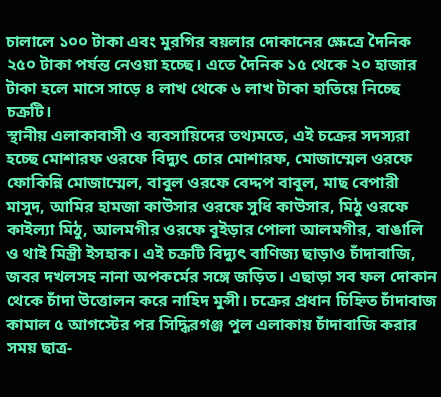চালালে ১০০ টাকা এবং মুরগির বয়লার দোকানের ক্ষেত্রে দৈনিক ২৫০ টাকা পর্যন্ত নেওয়া হচ্ছে। এতে দৈনিক ১৫ থেকে ২০ হাজার টাকা হলে মাসে সাড়ে ৪ লাখ থেকে ৬ লাখ টাকা হাতিয়ে নিচ্ছে চক্রটি।
স্থানীয় এলাকাবাসী ও ব্যবসায়িদের তথ্যমতে, এই চক্রের সদস্যরা হচ্ছে মোশারফ ওরফে বিদ্যুৎ চোর মোশারফ, মোজাম্মেল ওরফে ফোকিন্নি মোজাম্মেল, বাবুল ওরফে বেদ্দপ বাবুল, মাছ বেপারী মাসুদ, আমির হামজা কাউসার ওরফে সুধি কাউসার, মিঠু ওরফে কাইল্যা মিঠু, আলমগীর ওরফে বুইড়ার পোলা আলমগীর, বাঙালি ও থাই মিস্ত্রী ইসহাক। এই চক্রটি বিদ্যুৎ বাণিজ্য ছাড়াও চাঁদাবাজি, জবর দখলসহ নানা অপকর্মের সঙ্গে জড়িত। এছাড়া সব ফল দোকান থেকে চাঁদা উত্তোলন করে নাহিদ মুন্সী। চক্রের প্রধান চিহ্নিত চাঁদাবাজ কামাল ৫ আগস্টের পর সিদ্ধিরগঞ্জ পুল এলাকায় চাঁদাবাজি করার সময় ছাত্র-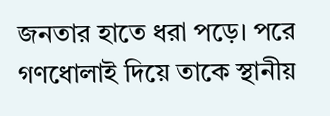জনতার হাতে ধরা পড়ে। পরে গণধোলাই দিয়ে তাকে স্থানীয়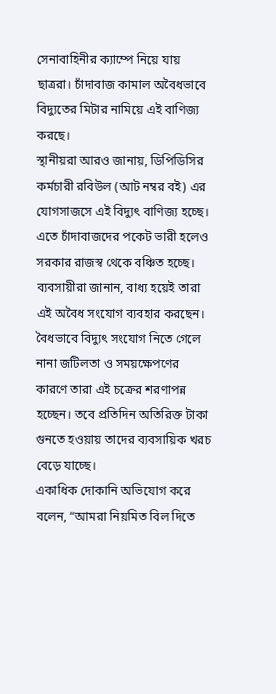সেনাবাহিনীর ক্যাম্পে নিয়ে যায় ছাত্ররা। চাঁদাবাজ কামাল অবৈধভাবে বিদ্যুতের মিটার নামিয়ে এই বাণিজ্য করছে।
স্থানীয়রা আরও জানায়, ডিপিডিসির কর্মচারী রবিউল (আট নম্বর বই) এর যোগসাজসে এই বিদ্যুৎ বাণিজ্য হচ্ছে। এতে চাঁদাবাজদের পকেট ভারী হলেও সরকার রাজস্ব থেকে বঞ্চিত হচ্ছে।
ব্যবসায়ীরা জানান, বাধ্য হয়েই তারা এই অবৈধ সংযোগ ব্যবহার করছেন। বৈধভাবে বিদ্যুৎ সংযোগ নিতে গেলে নানা জটিলতা ও সময়ক্ষেপণের কারণে তারা এই চক্রের শরণাপন্ন হচ্ছেন। তবে প্রতিদিন অতিরিক্ত টাকা গুনতে হওয়ায় তাদের ব্যবসায়িক খরচ বেড়ে যাচ্ছে।
একাধিক দোকানি অভিযোগ করে বলেন, “আমরা নিয়মিত বিল দিতে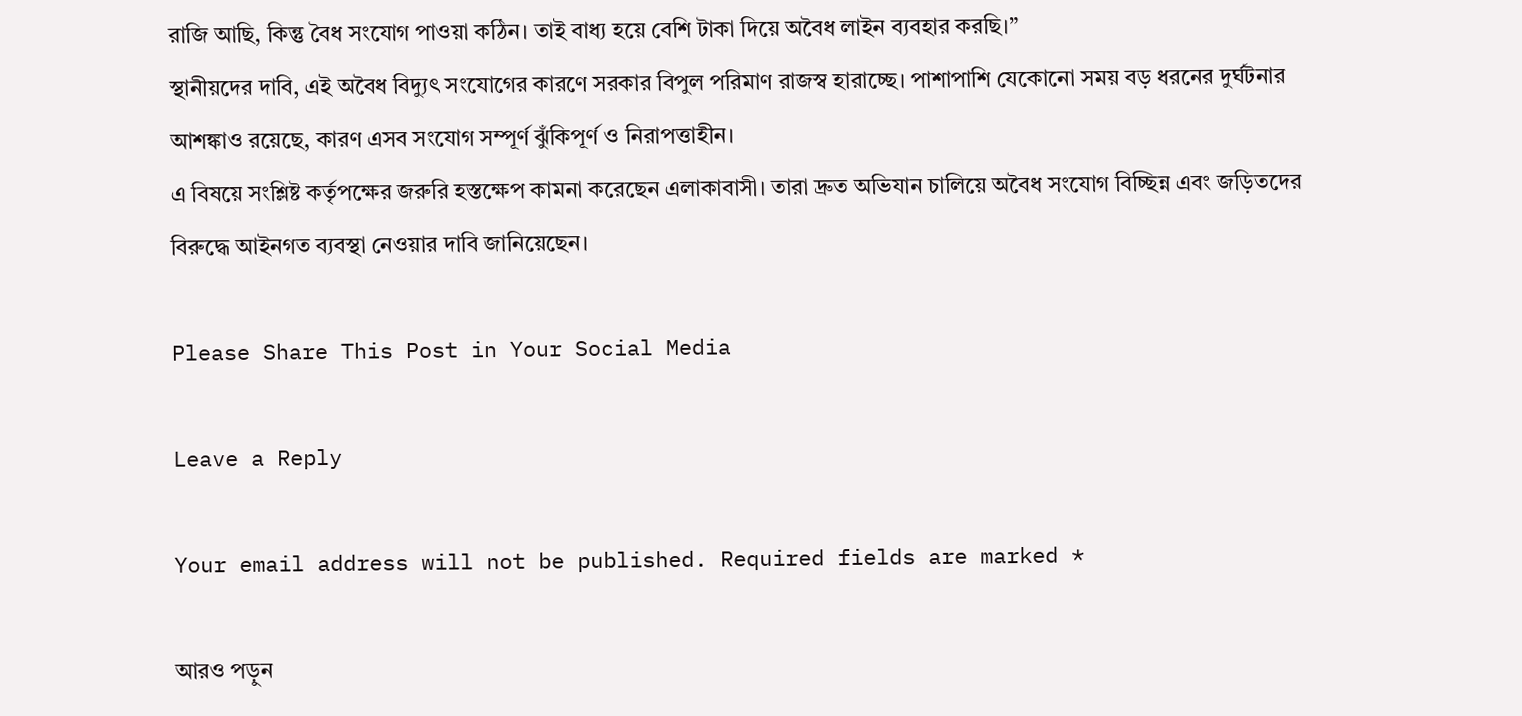রাজি আছি, কিন্তু বৈধ সংযোগ পাওয়া কঠিন। তাই বাধ্য হয়ে বেশি টাকা দিয়ে অবৈধ লাইন ব্যবহার করছি।”
স্থানীয়দের দাবি, এই অবৈধ বিদ্যুৎ সংযোগের কারণে সরকার বিপুল পরিমাণ রাজস্ব হারাচ্ছে। পাশাপাশি যেকোনো সময় বড় ধরনের দুর্ঘটনার আশঙ্কাও রয়েছে, কারণ এসব সংযোগ সম্পূর্ণ ঝুঁকিপূর্ণ ও নিরাপত্তাহীন।
এ বিষয়ে সংশ্লিষ্ট কর্তৃপক্ষের জরুরি হস্তক্ষেপ কামনা করেছেন এলাকাবাসী। তারা দ্রুত অভিযান চালিয়ে অবৈধ সংযোগ বিচ্ছিন্ন এবং জড়িতদের বিরুদ্ধে আইনগত ব্যবস্থা নেওয়ার দাবি জানিয়েছেন।

Please Share This Post in Your Social Media

Leave a Reply

Your email address will not be published. Required fields are marked *

আরও পড়ুন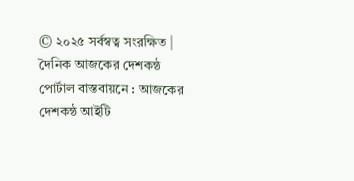© ২০২৫ সর্বস্বত্ব সংরক্ষিত | দৈনিক আজকের দেশকন্ঠ
পোর্টাল বাস্তবায়নে : আজকের দেশকন্ঠ আইটি